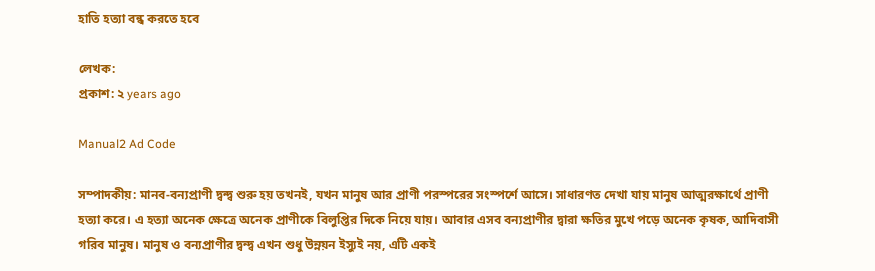হাতি হত্যা বন্ধ করতে হবে

লেখক:
প্রকাশ: ২ years ago

Manual2 Ad Code

সম্পাদকীয়: মানব-বন্যপ্রাণী দ্বন্দ্ব শুরু হয় তখনই, যখন মানুষ আর প্রাণী পরস্পরের সংস্পর্শে আসে। সাধারণত দেখা যায় মানুষ আত্মরক্ষার্থে প্রাণী হত্যা করে। এ হত্যা অনেক ক্ষেত্রে অনেক প্রাণীকে বিলুপ্তির দিকে নিয়ে যায়। আবার এসব বন্যপ্রাণীর দ্বারা ক্ষতির মুখে পড়ে অনেক কৃষক, আদিবাসী গরিব মানুষ। মানুষ ও বন্যপ্রাণীর দ্বন্দ্ব এখন শুধু উন্নয়ন ইস্যুই নয়, এটি একই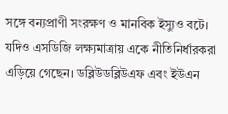সঙ্গে বন্যপ্রাণী সংরক্ষণ ও মানবিক ইস্যুও বটে। যদিও এসডিজি লক্ষ্যমাত্রায় একে নীতিনির্ধারকরা এড়িয়ে গেছেন। ডব্লিউডব্লিউএফ এবং ইউএন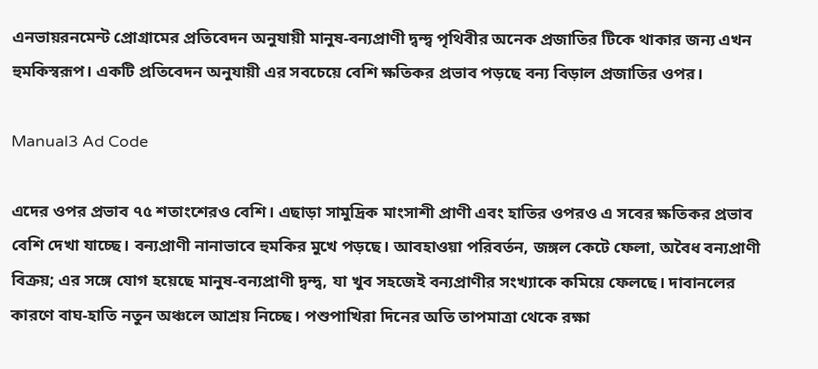এনভায়রনমেন্ট প্রোগ্রামের প্রতিবেদন অনুযায়ী মানুষ-বন্যপ্রাণী দ্বন্দ্ব পৃথিবীর অনেক প্রজাতির টিকে থাকার জন্য এখন হুমকিস্বরূপ। একটি প্রতিবেদন অনুযায়ী এর সবচেয়ে বেশি ক্ষতিকর প্রভাব পড়ছে বন্য বিড়াল প্রজাতির ওপর।

Manual3 Ad Code

এদের ওপর প্রভাব ৭৫ শতাংশেরও বেশি। এছাড়া সামুদ্রিক মাংসাশী প্রাণী এবং হাতির ওপরও এ সবের ক্ষতিকর প্রভাব বেশি দেখা যাচ্ছে। বন্যপ্রাণী নানাভাবে হুমকির মুখে পড়ছে। আবহাওয়া পরিবর্তন, জঙ্গল কেটে ফেলা, অবৈধ বন্যপ্রাণী বিক্রয়; এর সঙ্গে যোগ হয়েছে মানুষ-বন্যপ্রাণী দ্বন্দ্ব, যা খুব সহজেই বন্যপ্রাণীর সংখ্যাকে কমিয়ে ফেলছে। দাবানলের কারণে বাঘ-হাতি নতুন অঞ্চলে আশ্রয় নিচ্ছে। পশুপাখিরা দিনের অতি তাপমাত্রা থেকে রক্ষা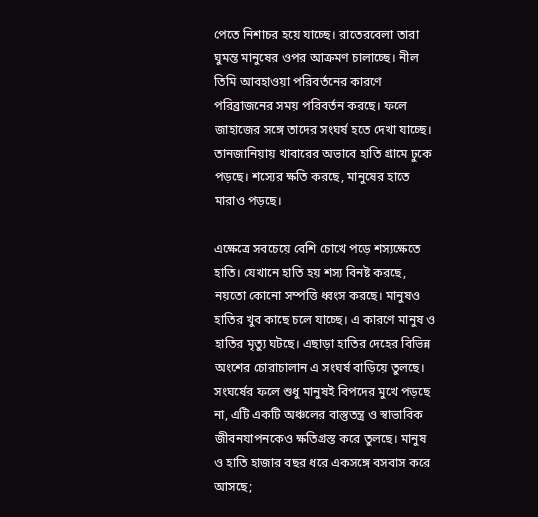পেতে নিশাচর হয়ে যাচ্ছে। রাতেরবেলা তারা ঘুমন্ত মানুষের ওপর আক্রমণ চালাচ্ছে। নীল তিমি আবহাওয়া পরিবর্তনের কারণে পরিব্রাজনের সময় পরিবর্তন করছে। ফলে জাহাজের সঙ্গে তাদের সংঘর্ষ হতে দেখা যাচ্ছে। তানজানিয়ায় খাবারের অভাবে হাতি গ্রামে ঢুকে পড়ছে। শস্যের ক্ষতি করছে, মানুষের হাতে মারাও পড়ছে।

এক্ষেত্রে সবচেয়ে বেশি চোখে পড়ে শস্যক্ষেতে হাতি। যেখানে হাতি হয় শস্য বিনষ্ট করছে, নয়তো কোনো সম্পত্তি ধ্বংস করছে। মানুষও হাতির খুব কাছে চলে যাচ্ছে। এ কারণে মানুষ ও হাতির মৃত্যু ঘটছে। এছাড়া হাতির দেহের বিভিন্ন অংশের চোরাচালান এ সংঘর্ষ বাড়িয়ে তুলছে। সংঘর্ষের ফলে শুধু মানুষই বিপদের মুখে পড়ছে না, এটি একটি অঞ্চলের বাস্তুতন্ত্র ও স্বাভাবিক জীবনযাপনকেও ক্ষতিগ্রস্ত করে তুলছে। মানুষ ও হাতি হাজার বছর ধরে একসঙ্গে বসবাস করে আসছে;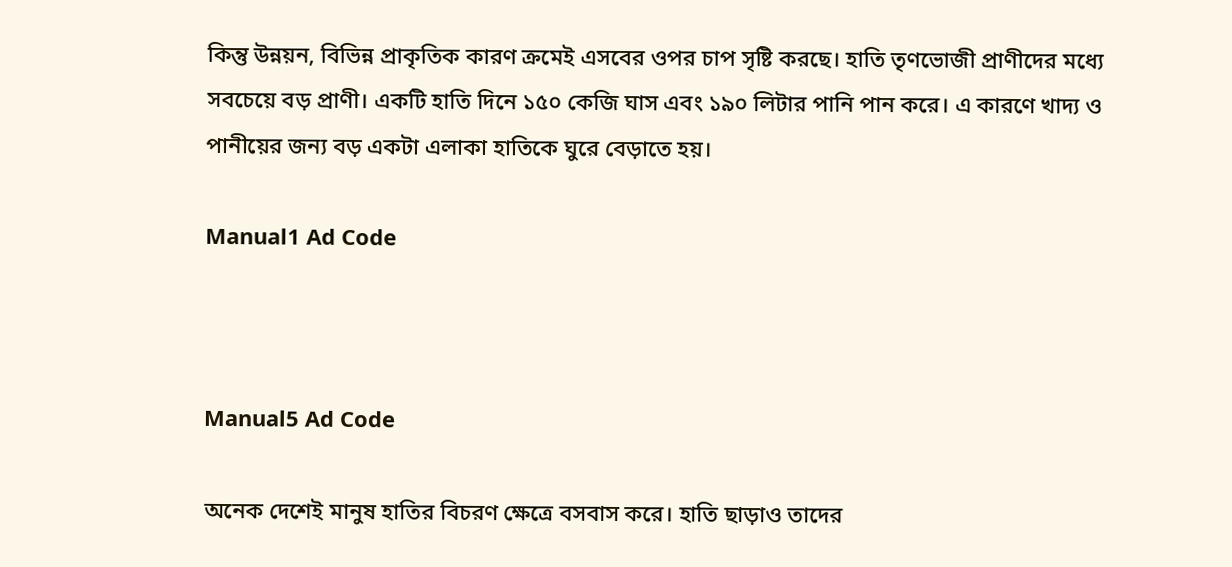কিন্তু উন্নয়ন, বিভিন্ন প্রাকৃতিক কারণ ক্রমেই এসবের ওপর চাপ সৃষ্টি করছে। হাতি তৃণভোজী প্রাণীদের মধ্যে সবচেয়ে বড় প্রাণী। একটি হাতি দিনে ১৫০ কেজি ঘাস এবং ১৯০ লিটার পানি পান করে। এ কারণে খাদ্য ও পানীয়ের জন্য বড় একটা এলাকা হাতিকে ঘুরে বেড়াতে হয়।

Manual1 Ad Code



Manual5 Ad Code

অনেক দেশেই মানুষ হাতির বিচরণ ক্ষেত্রে বসবাস করে। হাতি ছাড়াও তাদের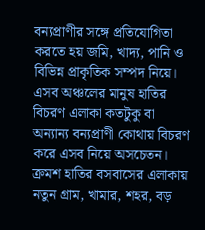বন্যপ্রাণীর সঙ্গে প্রতিযোগিতা করতে হয় জমি, খাদ্য, পানি ও বিভিন্ন প্রাকৃতিক সম্পদ নিয়ে। এসব অঞ্চলের মানুষ হাতির বিচরণ এলাকা কতটুকু বা অন্যান্য বন্যপ্রাণী কোথায় বিচরণ করে এসব নিয়ে অসচেতন। ক্রমশ হাতির বসবাসের এলাকায় নতুন গ্রাম, খামার, শহর, বড়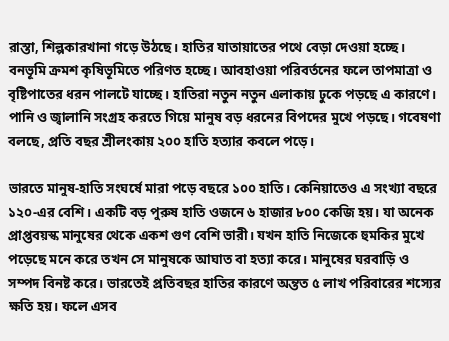রাস্তা, শিল্পকারখানা গড়ে উঠছে। হাতির যাতায়াতের পথে বেড়া দেওয়া হচ্ছে। বনভূমি ক্রমশ কৃষিভূমিতে পরিণত হচ্ছে। আবহাওয়া পরিবর্তনের ফলে তাপমাত্রা ও বৃষ্টিপাতের ধরন পালটে যাচ্ছে। হাতিরা নতুন নতুন এলাকায় ঢুকে পড়ছে এ কারণে। পানি ও জ্বালানি সংগ্রহ করতে গিয়ে মানুষ বড় ধরনের বিপদের মুখে পড়ছে। গবেষণা বলছে, প্রতি বছর শ্রীলংকায় ২০০ হাতি হত্যার কবলে পড়ে।

ভারতে মানুষ-হাতি সংঘর্ষে মারা পড়ে বছরে ১০০ হাতি। কেনিয়াতেও এ সংখ্যা বছরে ১২০-এর বেশি। একটি বড় পুরুষ হাতি ওজনে ৬ হাজার ৮০০ কেজি হয়। যা অনেক প্রাপ্তবয়স্ক মানুষের থেকে একশ গুণ বেশি ভারী। যখন হাতি নিজেকে হুমকির মুখে পড়েছে মনে করে তখন সে মানুষকে আঘাত বা হত্যা করে। মানুষের ঘরবাড়ি ও সম্পদ বিনষ্ট করে। ভারতেই প্রতিবছর হাতির কারণে অন্তত ৫ লাখ পরিবারের শস্যের ক্ষতি হয়। ফলে এসব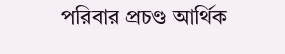পরিবার প্রচণ্ড আর্থিক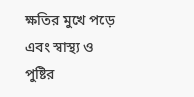ক্ষতির মুখে পড়ে এবং স্বাস্থ্য ও পুষ্টির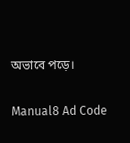অভাবে পড়ে।

Manual8 Ad Code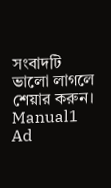সংবাদটি ভালো লাগলে শেয়ার করুন।
Manual1 Ad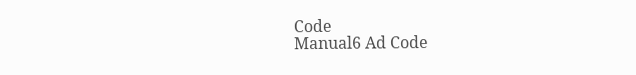Code
Manual6 Ad Code